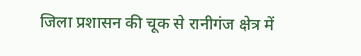जिला प्रशासन की चूक से रानीगंज क्षेत्र में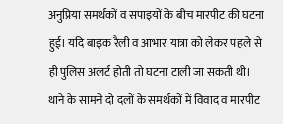अनुप्रिया समर्थकों व सपाइयों के बीच मारपीट की घटना हुई। यदि बाइक रैली व आभार यात्रा को लेकर पहले से ही पुलिस अलर्ट होती तो घटना टाली जा सकती थी। थाने के सामने दो दलों के समर्थकों में विवाद व मारपीट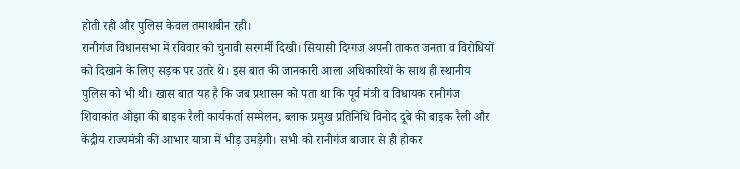होती रही और पुलिस केवल तमाशबीन रही।
रानीगंज विधानसभा में रविवार को चुनावी सरगर्मी दिखी। सियासी दिग्गज अपनी ताकत जनता व विरोधियों को दिखाने के लिए सड़क पर उतरे थे। इस बात की जानकारी आला अधिकारियों के साथ ही स्थानीय पुलिस को भी थी। खास बात यह है कि जब प्रशासन को पता था कि पूर्व मंत्री व विधायक रानीगंज शिवाकांत ओझा की बाइक रैली कार्यकर्ता सम्मेलन, ब्लाक प्रमुख प्रतिनिधि विनोद दूबे की बाइक रैली और केंद्रीय राज्यमंत्री की आभार यात्रा में भीड़ उमड़ेगी। सभी को रानीगंज बाजार से ही होकर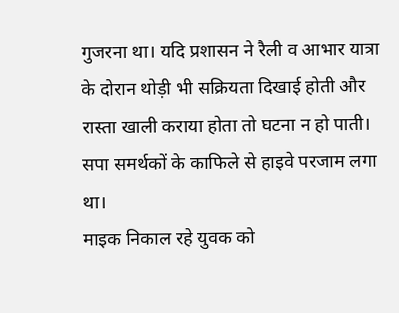गुजरना था। यदि प्रशासन ने रैली व आभार यात्रा के दोरान थोड़ी भी सक्रियता दिखाई होती और रास्ता खाली कराया होता तो घटना न हो पाती। सपा समर्थकों के काफिले से हाइवे परजाम लगा था।
माइक निकाल रहे युवक को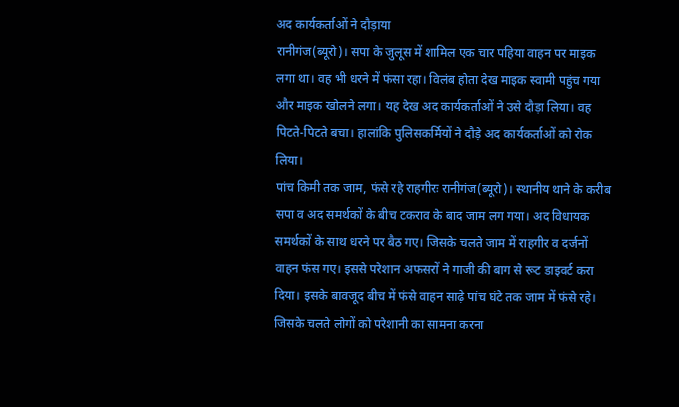अद कार्यकर्ताओं ने दौड़ाया
रानीगंज(ब्यूरो)। सपा के जुलूस में शामिल एक चार पहिया वाहन पर माइक लगा था। वह भी धरने में फंसा रहा। विलंब होता देख माइक स्वामी पहुंच गया और माइक खोलने लगा। यह देख अद कार्यकर्ताओं ने उसे दौड़ा लिया। वह पिटते-पिटते बचा। हालांकि पुलिसकर्मियों ने दौड़े अद कार्यकर्ताओं को रोक लिया।
पांच किमी तक जाम, फंसे रहे राहगीरः रानीगंज(ब्यूरो)। स्थानीय थाने के करीब सपा व अद समर्थकों के बीच टकराव के बाद जाम लग गया। अद विधायक समर्थकों के साथ धरने पर बैठ गए। जिसके चलते जाम में राहगीर व दर्जनों वाहन फंस गए। इससे परेशान अफसरों ने गाजी की बाग से रूट डाइवर्ट करा दिया। इसके बावजूद बीच में फंसे वाहन साढ़े पांच घंटे तक जाम में फंसे रहे। जिसके चलते लोगों को परेशानी का सामना करना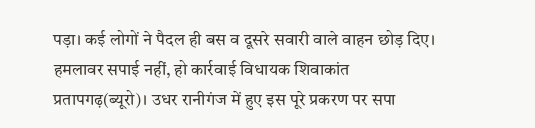पड़ा। कई लोगों ने पैदल ही बस व दूसरे सवारी वाले वाहन छोड़ दिए।
हमलावर सपाई नहीं, हो कार्रवाई विधायक शिवाकांत
प्रतापगढ़(ब्यूरो)। उधर रानीगंज में हुए इस पूरे प्रकरण पर सपा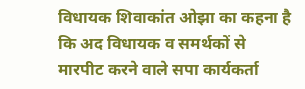विधायक शिवाकांत ओझा का कहना है कि अद विधायक व समर्थकों से मारपीट करने वाले सपा कार्यकर्ता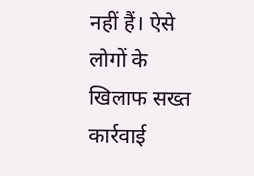नहीं हैं। ऐसे लोगों के खिलाफ सख्त कार्रवाई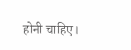होनी चाहिए।